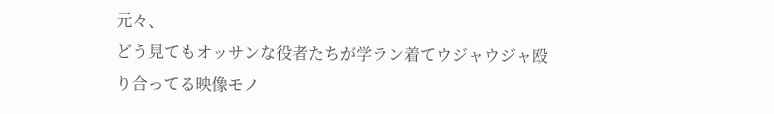元々、
どう見てもオッサンな役者たちが学ラン着てウジャウジャ殴り合ってる映像モノ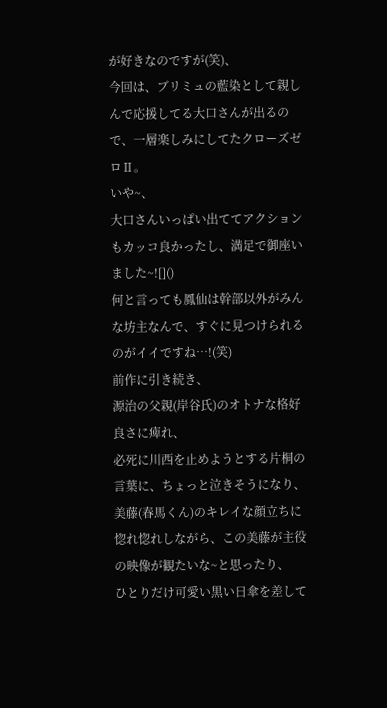が好きなのですが(笑)、
今回は、ブリミュの藍染として親しんで応援してる大口さんが出るので、一層楽しみにしてたクローズゼロⅡ。
いや~、
大口さんいっぱい出ててアクションもカッコ良かったし、満足で御座いました~![]()
何と言っても鳳仙は幹部以外がみんな坊主なんで、すぐに見つけられるのがイイですね…!(笑)
前作に引き続き、
源治の父親(岸谷氏)のオトナな格好良さに痺れ、
必死に川西を止めようとする片桐の言葉に、ちょっと泣きそうになり、
美藤(春馬くん)のキレイな顔立ちに惚れ惚れしながら、この美藤が主役の映像が観たいな~と思ったり、
ひとりだけ可愛い黒い日傘を差して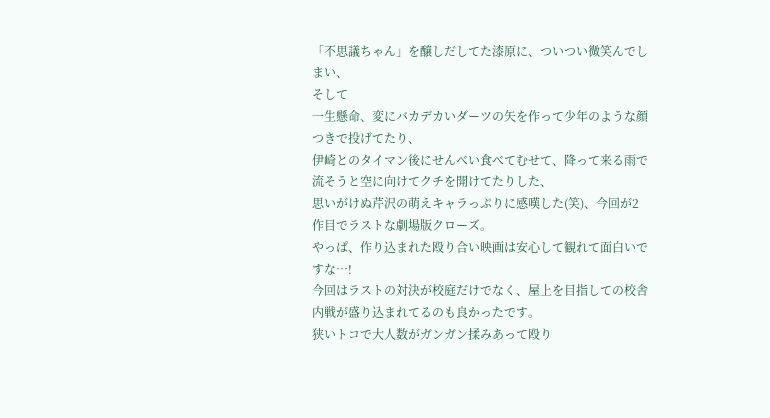「不思議ちゃん」を醸しだしてた漆原に、ついつい微笑んでしまい、
そして
一生懸命、変にバカデカいダーツの矢を作って少年のような顔つきで投げてたり、
伊崎とのタイマン後にせんべい食べてむせて、降って来る雨で流そうと空に向けてクチを開けてたりした、
思いがけぬ芹沢の萌えキャラっぷりに感嘆した(笑)、今回が2作目でラストな劇場版クローズ。
やっぱ、作り込まれた殴り合い映画は安心して観れて面白いですな…!
今回はラストの対決が校庭だけでなく、屋上を目指しての校舎内戦が盛り込まれてるのも良かったです。
狭いトコで大人数がガンガン揉みあって殴り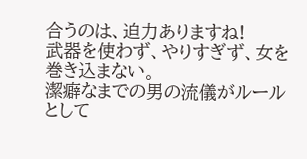合うのは、迫力ありますね!
武器を使わず、やりすぎず、女を巻き込まない。
潔癖なまでの男の流儀がルールとして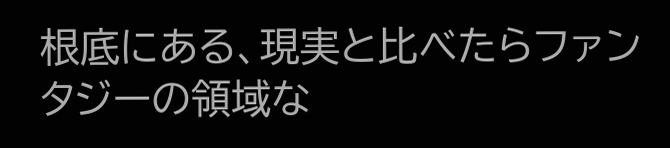根底にある、現実と比べたらファンタジーの領域な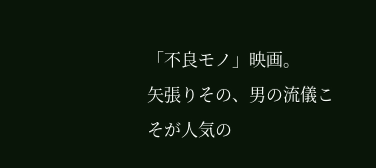「不良モノ」映画。
矢張りその、男の流儀こそが人気の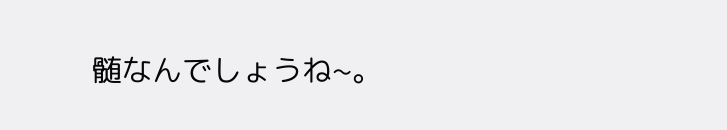髄なんでしょうね~。